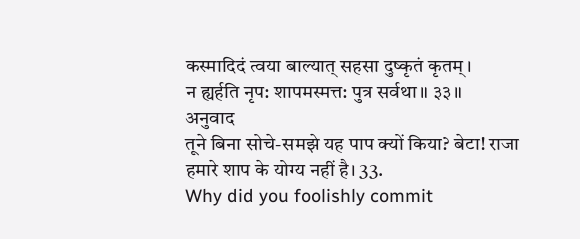कस्मादिदं त्वया बाल्यात् सहसा दुष्कृतं कृतम्।
न ह्यर्हति नृप: शापमस्मत्त: पुत्र सर्वथा॥ ३३॥
अनुवाद
तूने बिना सोचे-समझे यह पाप क्यों किया? बेटा! राजा हमारे शाप के योग्य नहीं है। 33.
Why did you foolishly commit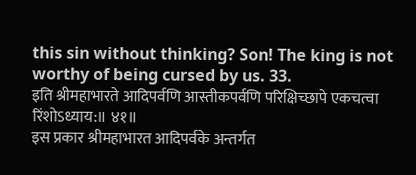this sin without thinking? Son! The king is not worthy of being cursed by us. 33.
इति श्रीमहाभारते आदिपर्वणि आस्तीकपर्वणि परिक्षिच्छापे एकचत्वा रिंशोऽध्याय:॥ ४१॥
इस प्रकार श्रीमहाभारत आदिपर्वके अन्तर्गत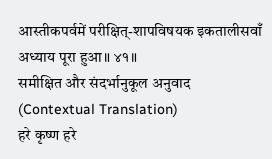आस्तीकपर्वमें परीक्षित्-शापविषयक इकतालीसवाँ अध्याय पूरा हुआ॥ ४१॥
समीक्षित और संदर्भानुकूल अनुवाद (Contextual Translation)
हरे कृष्ण हरे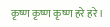कृष्ण कृष्ण कृष्ण हरे हरे।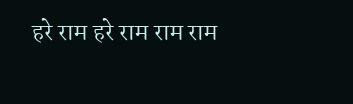हरे राम हरे राम राम राम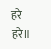हरे हरे॥